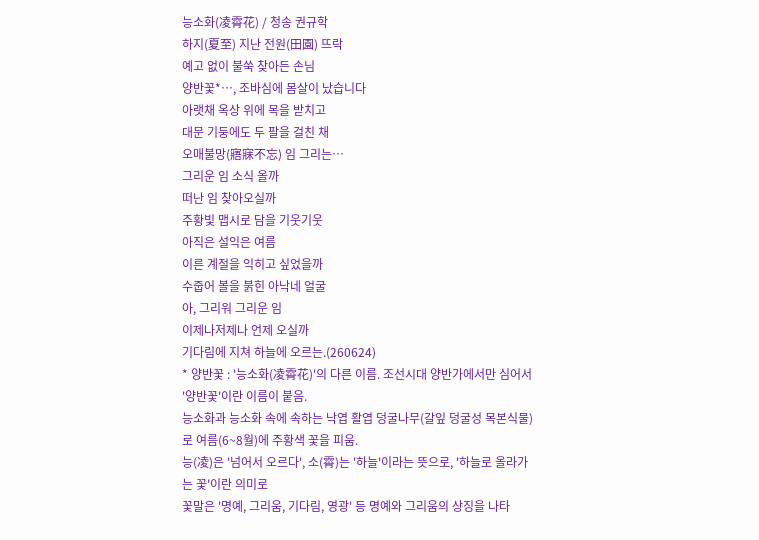능소화(凌霄花) / 청송 권규학
하지(夏至) 지난 전원(田園) 뜨락
예고 없이 불쑥 찾아든 손님
양반꽃*…, 조바심에 몸살이 났습니다
아랫채 옥상 위에 목을 받치고
대문 기둥에도 두 팔을 걸친 채
오매불망(寤寐不忘) 임 그리는…
그리운 임 소식 올까
떠난 임 찾아오실까
주황빛 맵시로 담을 기웃기웃
아직은 설익은 여름
이른 계절을 익히고 싶었을까
수줍어 볼을 붉힌 아낙네 얼굴
아, 그리워 그리운 임
이제나저제나 언제 오실까
기다림에 지쳐 하늘에 오르는.(260624)
* 양반꽃 : '능소화(凌霄花)'의 다른 이름. 조선시대 양반가에서만 심어서 '양반꽃'이란 이름이 붙음.
능소화과 능소화 속에 속하는 낙엽 활엽 덩굴나무(갈잎 덩굴성 목본식물)로 여름(6~8월)에 주황색 꽃을 피움.
능(凌)은 '넘어서 오르다', 소(霄)는 '하늘'이라는 뜻으로, '하늘로 올라가는 꽃'이란 의미로
꽃말은 '명예, 그리움, 기다림, 영광' 등 명예와 그리움의 상징을 나타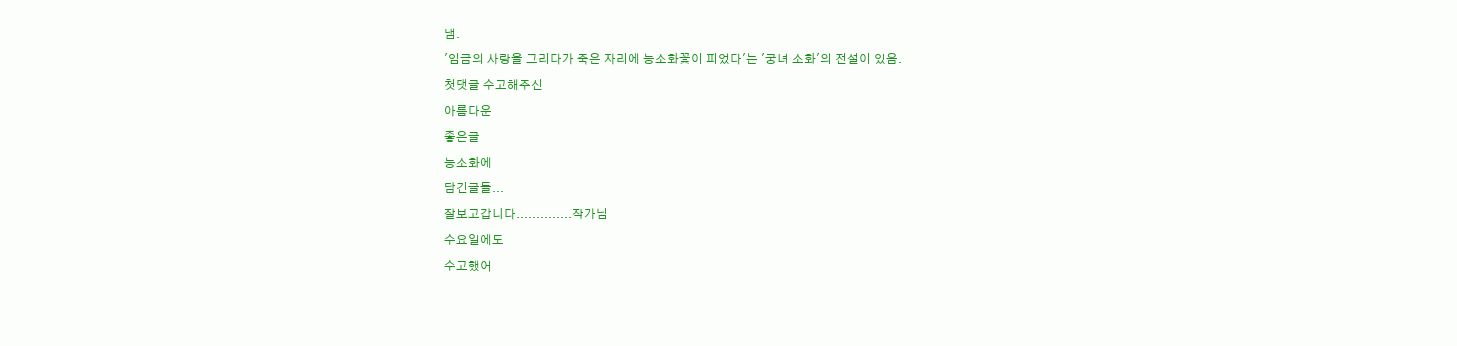냄.
'임금의 사랑을 그리다가 죽은 자리에 능소화꽃이 피었다'는 '궁녀 소화'의 전설이 있음.
첫댓글 수고해주신
아름다운
좋은글
능소화에
담긴글들...
잘보고갑니다..............작가님
수요일에도
수고했어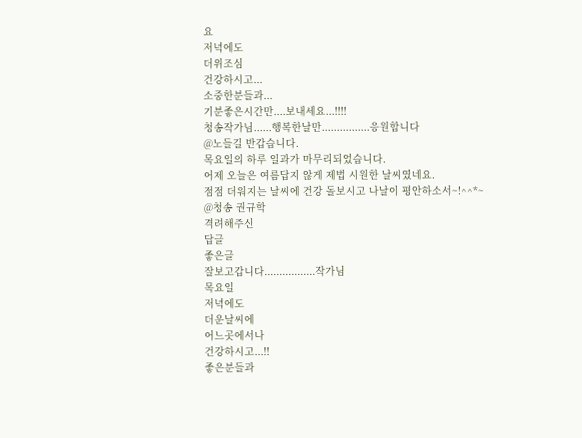요
저녁에도
더위조심
건강하시고...
소중한분들과...
기분좋은시간만....보내세요...!!!!
청송작가님......행복한날만................응원합니다
@노들길 반갑습니다.
목요일의 하루 일과가 마무리되었습니다.
어제 오늘은 여름답지 않게 제법 시원한 날씨였네요.
점점 더워지는 날씨에 건강 돌보시고 나날이 평안하소서~!^^*~
@청송 권규학
격려해주신
답글
좋은글
잘보고갑니다.................작가님
목요일
저녁에도
더운날씨에
어느곳에서나
건강하시고...!!
좋은분들과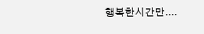행복한시간만....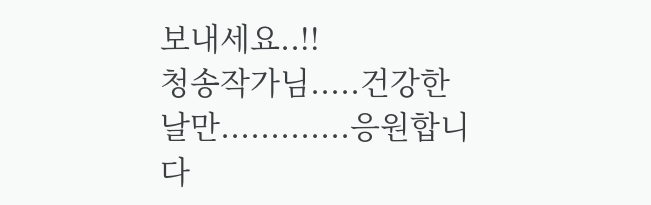보내세요..!!
청송작가님.....건강한날만.............응원합니다